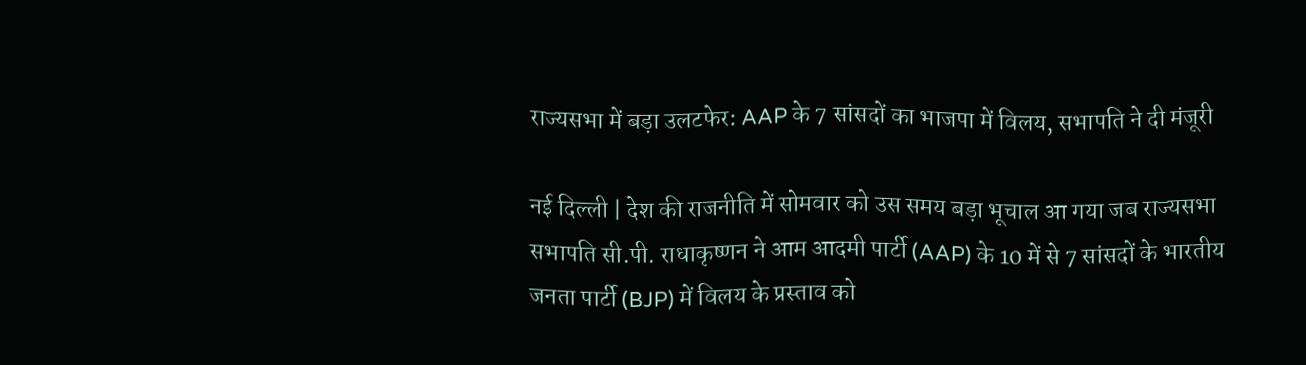राज्यसभा में बड़ा उलटफेर: AAP के 7 सांसदों का भाजपा में विलय, सभापति ने दी मंजूरी

नई दिल्ली | देश की राजनीति में सोमवार को उस समय बड़ा भूचाल आ गया जब राज्यसभा सभापति सी.पी. राधाकृष्णन ने आम आदमी पार्टी (AAP) के 10 में से 7 सांसदों के भारतीय जनता पार्टी (BJP) में विलय के प्रस्ताव को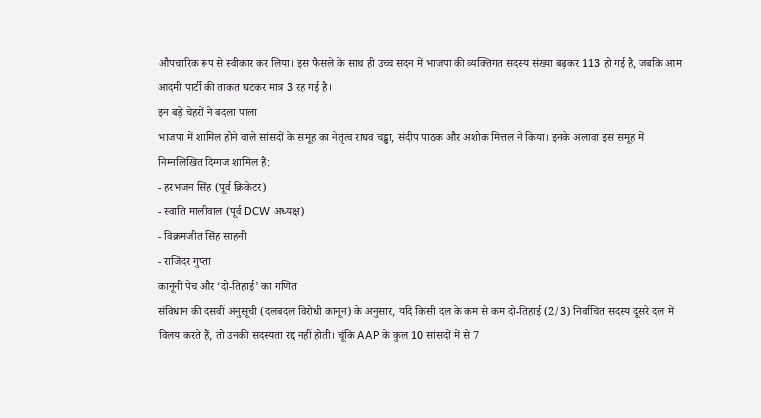औपचारिक रूप से स्वीकार कर लिया। इस फैसले के साथ ही उच्च सदन में भाजपा की व्यक्तिगत सदस्य संख्या बढ़कर 113 हो गई है, जबकि आम आदमी पार्टी की ताकत घटकर मात्र 3 रह गई है।
इन बड़े चेहरों ने बदला पाला
भाजपा में शामिल होने वाले सांसदों के समूह का नेतृत्व राघव चड्ढा, संदीप पाठक और अशोक मित्तल ने किया। इनके अलावा इस समूह में निम्नलिखित दिग्गज शामिल हैं:
- हरभजन सिंह (पूर्व क्रिकेटर)
- स्वाति मालीवाल (पूर्व DCW अध्यक्ष)
- विक्रमजीत सिंह साहनी
- राजिंदर गुप्ता
कानूनी पेच और ‘दो-तिहाई’ का गणित
संविधान की दसवीं अनुसूची (दलबदल विरोधी कानून) के अनुसार, यदि किसी दल के कम से कम दो-तिहाई (2/3) निर्वाचित सदस्य दूसरे दल में विलय करते हैं, तो उनकी सदस्यता रद्द नहीं होती। चूंकि AAP के कुल 10 सांसदों में से 7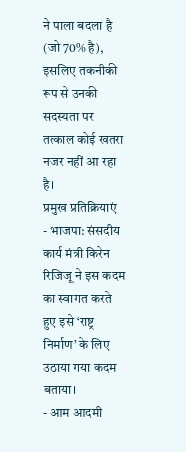ने पाला बदला है (जो 70% है), इसलिए तकनीकी रूप से उनकी सदस्यता पर तत्काल कोई खतरा नजर नहीं आ रहा है।
प्रमुख प्रतिक्रियाएं
- भाजपा: संसदीय कार्य मंत्री किरेन रिजिजू ने इस कदम का स्वागत करते हुए इसे ‘राष्ट्र निर्माण’ के लिए उठाया गया कदम बताया।
- आम आदमी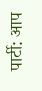पार्टी: आप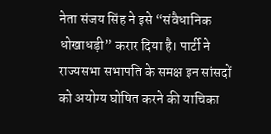नेता संजय सिंह ने इसे “संवैधानिक धोखाधड़ी” करार दिया है। पार्टी ने राज्यसभा सभापति के समक्ष इन सांसदों को अयोग्य घोषित करने की याचिका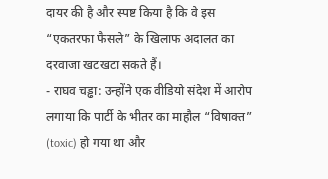दायर की है और स्पष्ट किया है कि वे इस “एकतरफा फैसले” के खिलाफ अदालत का दरवाजा खटखटा सकते हैं।
- राघव चड्ढा: उन्होंने एक वीडियो संदेश में आरोप लगाया कि पार्टी के भीतर का माहौल “विषाक्त” (toxic) हो गया था और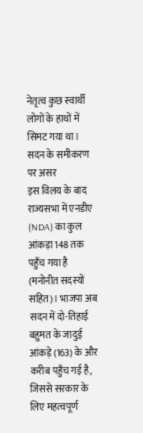नेतृत्व कुछ स्वार्थी लोगों के हाथों में सिमट गया था।
सदन के समीकरण पर असर
इस विलय के बाद राज्यसभा में एनडीए (NDA) का कुल आंकड़ा 148 तक पहुँच गया है (मनोनीत सदस्यों सहित)। भाजपा अब सदन में दो-तिहाई बहुमत के जादुई आंकड़े (163) के और करीब पहुँच गई है, जिससे सरकार के लिए महत्वपूर्ण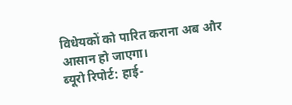विधेयकों को पारित कराना अब और आसान हो जाएगा।
ब्यूरो रिपोर्ट: हाई-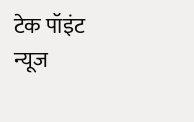टेक पॉइंट न्यूज